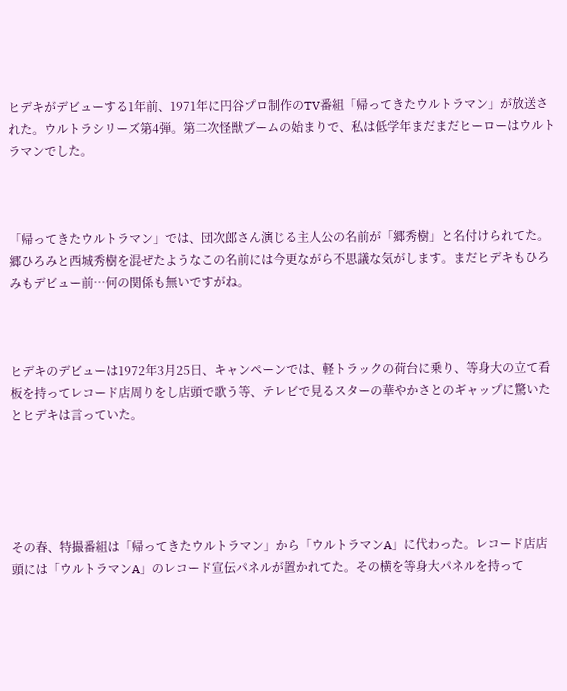ヒデキがデビューする1年前、1971年に円谷プロ制作のTV番組「帰ってきたウルトラマン」が放送された。ウルトラシリーズ第4弾。第二次怪獣ブームの始まりで、私は低学年まだまだヒーローはウルトラマンでした。



「帰ってきたウルトラマン」では、団次郎さん演じる主人公の名前が「郷秀樹」と名付けられてた。郷ひろみと西城秀樹を混ぜたようなこの名前には今更ながら不思議な気がします。まだヒデキもひろみもデビュー前…何の関係も無いですがね。



ヒデキのデビューは1972年3月25日、キャンペーンでは、軽トラックの荷台に乗り、等身大の立て看板を持ってレコード店周りをし店頭で歌う等、テレビで見るスターの華やかさとのギャップに驚いたとヒデキは言っていた。





その春、特撮番組は「帰ってきたウルトラマン」から「ウルトラマンA」に代わった。レコード店店頭には「ウルトラマンA」のレコード宣伝パネルが置かれてた。その横を等身大パネルを持って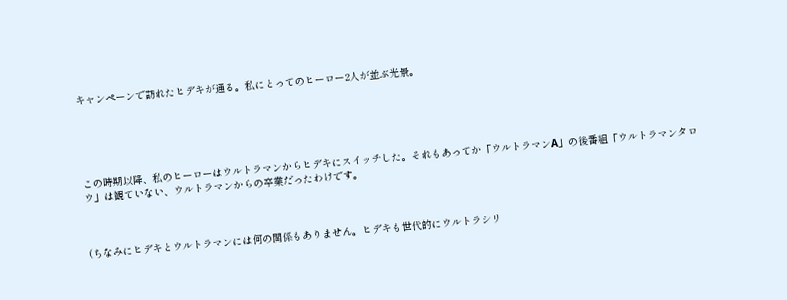キャンペーンで訪れたヒデキが通る。私にとってのヒーロー2人が並ぶ光景。





この時期以降、私のヒーローはウルトラマンからヒデキにスイッチした。それもあってか「ウルトラマンA」の後番組「ウルトラマンタロウ」は観ていない、ウルトラマンからの卒業だったわけです。



(ちなみにヒデキとウルトラマンには何の関係もありません。ヒデキも世代的にウルトラシリ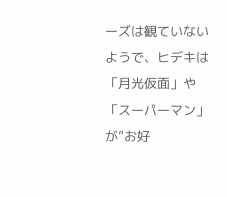ーズは観ていないようで、ヒデキは「月光仮面」や「スーパーマン」が”お好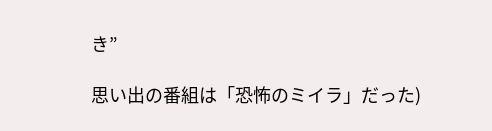き”

思い出の番組は「恐怖のミイラ」だった)